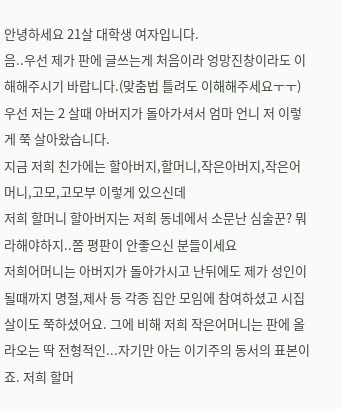안녕하세요 21살 대학생 여자입니다.
음..우선 제가 판에 글쓰는게 처음이라 엉망진창이라도 이해해주시기 바랍니다.(맞춤법 틀려도 이해해주세요ㅜㅜ)
우선 저는 2 살때 아버지가 돌아가셔서 엄마 언니 저 이렇게 쭉 살아왔습니다.
지금 저희 친가에는 할아버지,할머니,작은아버지,작은어머니,고모,고모부 이렇게 있으신데
저희 할머니 할아버지는 저희 동네에서 소문난 심술꾼? 뭐라해야하지..쫌 평판이 안좋으신 분들이세요
저희어머니는 아버지가 돌아가시고 난뒤에도 제가 성인이 될때까지 명절,제사 등 각종 집안 모임에 참여하셨고 시집살이도 쭉하셨어요. 그에 비해 저희 작은어머니는 판에 올라오는 딱 전형적인...자기만 아는 이기주의 동서의 표본이죠. 저희 할머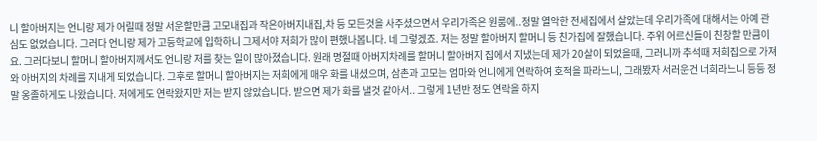니 할아버지는 언니랑 제가 어릴때 정말 서운할만큼 고모내집과 작은아버지내집,차 등 모든것을 사주셨으면서 우리가족은 원룸에..정말 열악한 전세집에서 살았는데 우리가족에 대해서는 아예 관심도 없었습니다. 그러다 언니랑 제가 고등학교에 입학하니 그제서야 저희가 많이 편했나봅니다. 네 그렇겠죠. 저는 정말 할아버지 할머니 등 친가집에 잘했습니다. 주위 어르신들이 친창할 만큼이요. 그러다보니 할머니 할아버지께서도 언니랑 저를 찾는 일이 많아졌습니다. 원래 명절때 아버지차례를 할머니 할아버지 집에서 지냈는데 제가 20살이 되었을때, 그러니까 추석때 저희집으로 가져와 아버지의 차례를 지내게 되었습니다. 그후로 할머니 할아버지는 저희에게 매우 화를 내셨으며, 삼촌과 고모는 엄마와 언니에게 연락하여 호적을 파라느니, 그래봤자 서러운건 너희라느니 등등 정말 옹졸하게도 나왔습니다. 저에게도 연락왔지만 저는 받지 않았습니다. 받으면 제가 화를 낼것 같아서.. 그렇게 1년반 정도 연락을 하지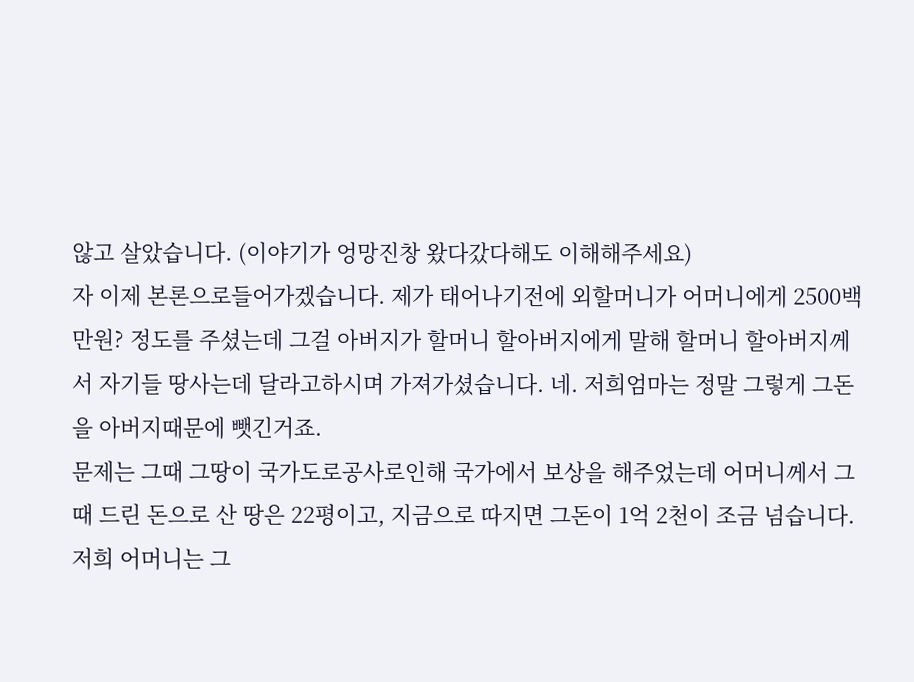않고 살았습니다. (이야기가 엉망진창 왔다갔다해도 이해해주세요)
자 이제 본론으로들어가겠습니다. 제가 태어나기전에 외할머니가 어머니에게 2500백만원? 정도를 주셨는데 그걸 아버지가 할머니 할아버지에게 말해 할머니 할아버지께서 자기들 땅사는데 달라고하시며 가져가셨습니다. 네. 저희엄마는 정말 그렇게 그돈을 아버지때문에 뺏긴거죠.
문제는 그때 그땅이 국가도로공사로인해 국가에서 보상을 해주었는데 어머니께서 그때 드린 돈으로 산 땅은 22평이고, 지금으로 따지면 그돈이 1억 2천이 조금 넘습니다. 저희 어머니는 그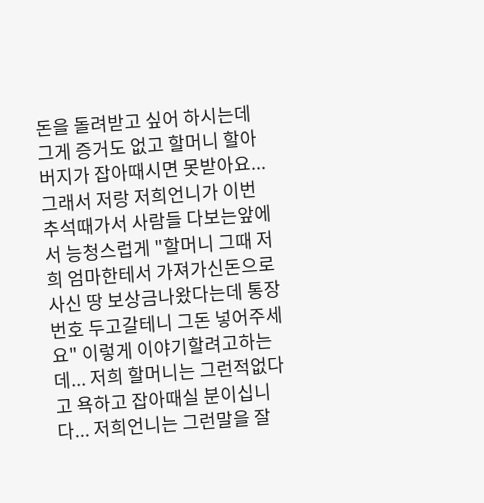돈을 돌려받고 싶어 하시는데 그게 증거도 없고 할머니 할아버지가 잡아때시면 못받아요...
그래서 저랑 저희언니가 이번 추석때가서 사람들 다보는앞에서 능청스럽게 "할머니 그때 저희 엄마한테서 가져가신돈으로 사신 땅 보상금나왔다는데 통장번호 두고갈테니 그돈 넣어주세요" 이렇게 이야기할려고하는데... 저희 할머니는 그런적없다고 욕하고 잡아때실 분이십니다... 저희언니는 그런말을 잘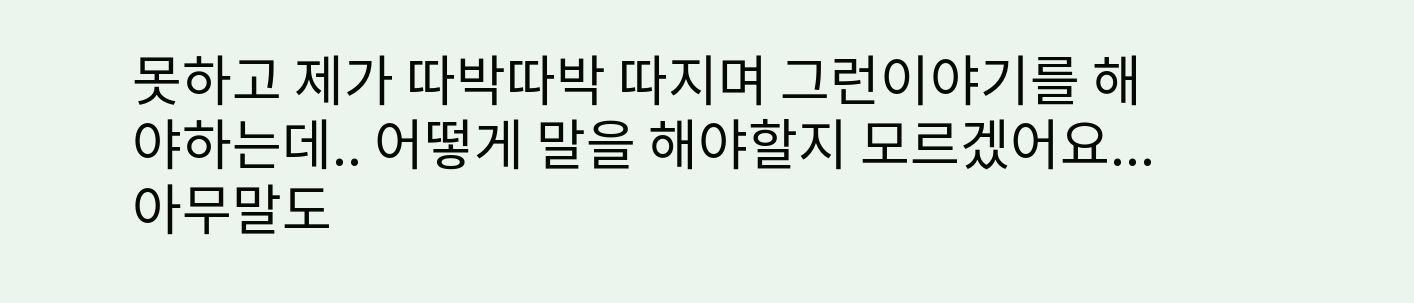못하고 제가 따박따박 따지며 그런이야기를 해야하는데.. 어떻게 말을 해야할지 모르겠어요...아무말도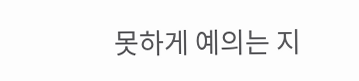못하게 예의는 지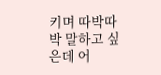키며 따박따박 말하고 싶은데 어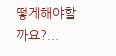떻게해야할까요?...